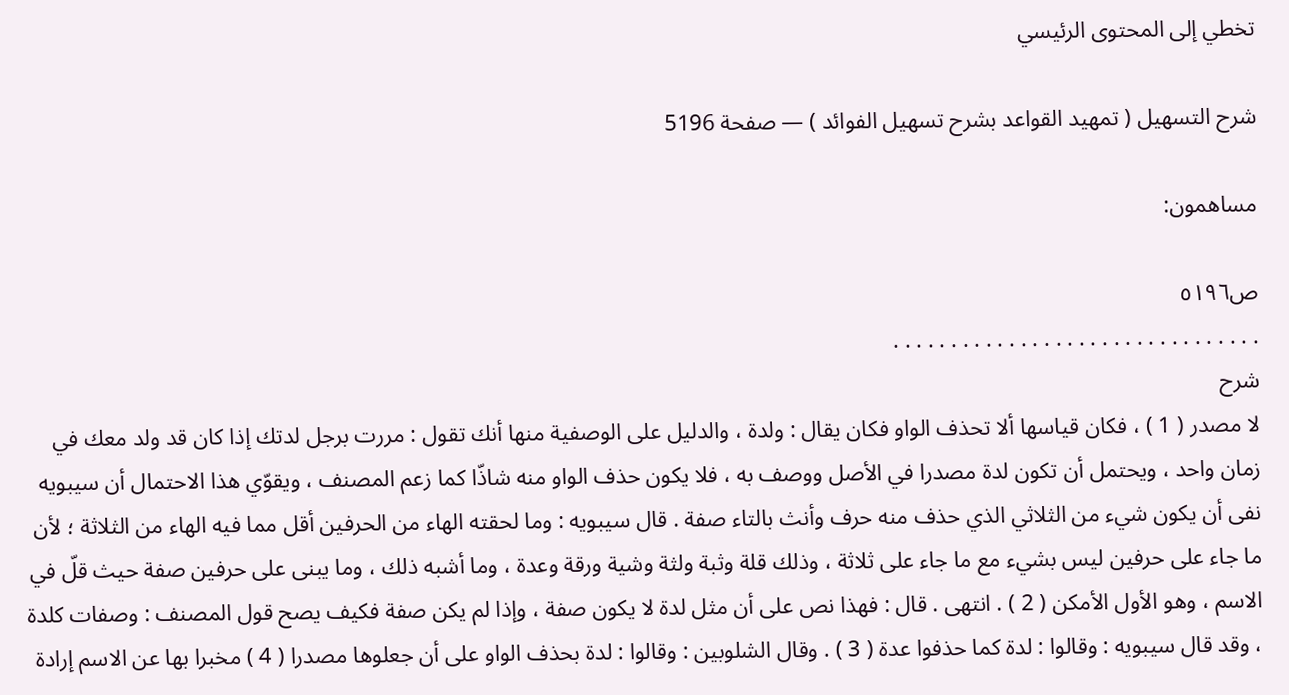تخطي إلى المحتوى الرئيسي

شرح التسهيل ( تمهيد القواعد بشرح تسهيل الفوائد ) — صفحة 5196

مساهمون:

ص٥١٩٦
. . . . . . . . . . . . . . . . . . . . . . . . . . . . . . . .
شرح
لا مصدر ( 1 ) ، فكان قياسها ألا تحذف الواو فكان يقال : ولدة ، والدليل على الوصفية منها أنك تقول : مررت برجل لدتك إذا كان قد ولد معك في زمان واحد ، ويحتمل أن تكون لدة مصدرا في الأصل ووصف به ، فلا يكون حذف الواو منه شاذّا كما زعم المصنف ، ويقوّي هذا الاحتمال أن سيبويه نفى أن يكون شيء من الثلاثي الذي حذف منه حرف وأنث بالتاء صفة . قال سيبويه : وما لحقته الهاء من الحرفين أقل مما فيه الهاء من الثلاثة ؛ لأن ما جاء على حرفين ليس بشيء مع ما جاء على ثلاثة ، وذلك قلة وثبة ولثة وشية ورقة وعدة ، وما أشبه ذلك ، وما يبنى على حرفين صفة حيث قلّ في الاسم ، وهو الأول الأمكن ( 2 ) . انتهى . قال : فهذا نص على أن مثل لدة لا يكون صفة ، وإذا لم يكن صفة فكيف يصح قول المصنف : وصفات كلدة ، وقد قال سيبويه : وقالوا : لدة كما حذفوا عدة ( 3 ) . وقال الشلوبين : وقالوا : لدة بحذف الواو على أن جعلوها مصدرا ( 4 ) مخبرا بها عن الاسم إرادة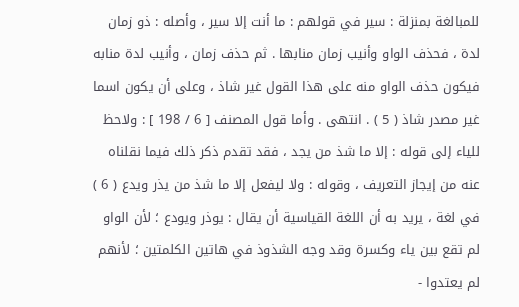للمبالغة بمنزلة : سير في قولهم : ما أنت إلا سير ، وأصله : ذو زمان لدة ، فحذف الواو وأنيب زمان منابها . ثم حذف زمان ، وأنيب لدة منابه فيكون حذف الواو منه على هذا القول غير شاذ ، وعلى أن يكون اسما غير مصدر شاذ ( 5 ) . انتهى . وأما قول المصنف [ 6 / 198 ] : ولاحظ للياء إلى قوله : إلا ما شذ من يجد ، فقد تقدم ذكر ذلك فيما نقلناه عنه من إيجاز التعريف ، وقوله : ولا ليفعل إلا ما شذ من يذر ويدع ( 6 ) في لغة ، يريد به أن اللغة القياسية أن يقال : يوذر ويودع ؛ لأن الواو لم تقع بين ياء وكسرة وقد وجه الشذوذ في هاتين الكلمتين ؛ لأنهم لم يعتدوا -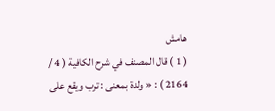هامش
( 1 ) قال المصنف في شرح الكافية ( 4 / 2164 ) : « ولدة بمعنى : ترب ويقع على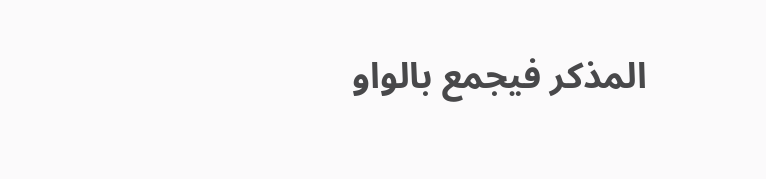المذكر فيجمع بالواو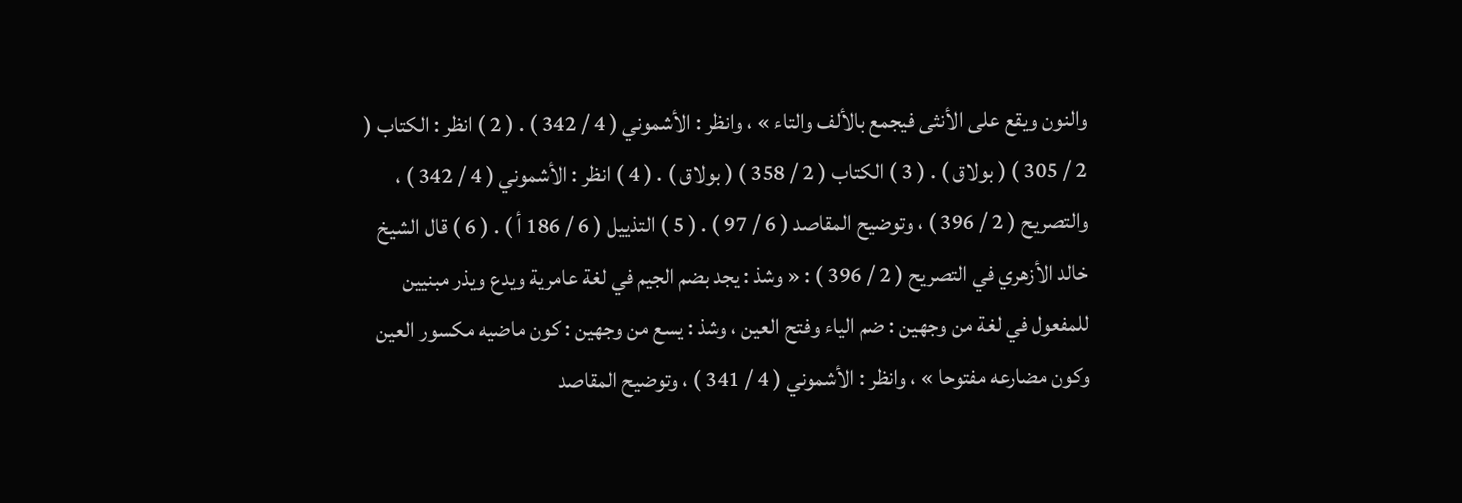والنون ويقع على الأنثى فيجمع بالألف والتاء » ، وانظر : الأشموني ( 4 / 342 ) . ( 2 ) انظر : الكتاب ( 2 / 305 ) ( بولاق ) . ( 3 ) الكتاب ( 2 / 358 ) ( بولاق ) . ( 4 ) انظر : الأشموني ( 4 / 342 ) ، والتصريح ( 2 / 396 ) ، وتوضيح المقاصد ( 6 / 97 ) . ( 5 ) التذييل ( 6 / 186 أ ) . ( 6 ) قال الشيخ خالد الأزهري في التصريح ( 2 / 396 ) : « وشذ : يجد بضم الجيم في لغة عامرية ويدع ويذر مبنيين للمفعول في لغة من وجهين : ضم الياء وفتح العين ، وشذ : يسع من وجهين : كون ماضيه مكسور العين وكون مضارعه مفتوحا » ، وانظر : الأشموني ( 4 / 341 ) ، وتوضيح المقاصد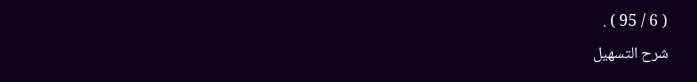( 6 / 95 ) .
شرح التسهيل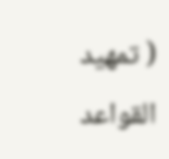( تمهيد القواعد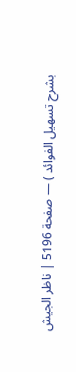بشرح تسهيل الفوائد ) — صفحة 5196 | ناظر الجيش